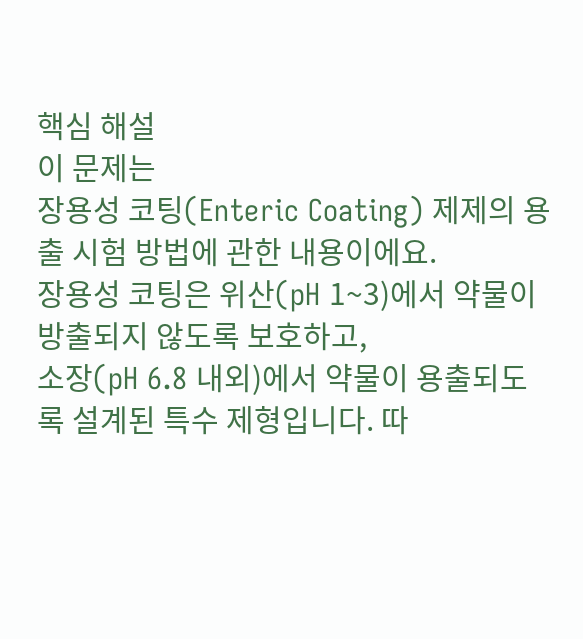핵심 해설
이 문제는
장용성 코팅(Enteric Coating) 제제의 용출 시험 방법에 관한 내용이에요.
장용성 코팅은 위산(pH 1~3)에서 약물이 방출되지 않도록 보호하고,
소장(pH 6.8 내외)에서 약물이 용출되도록 설계된 특수 제형입니다. 따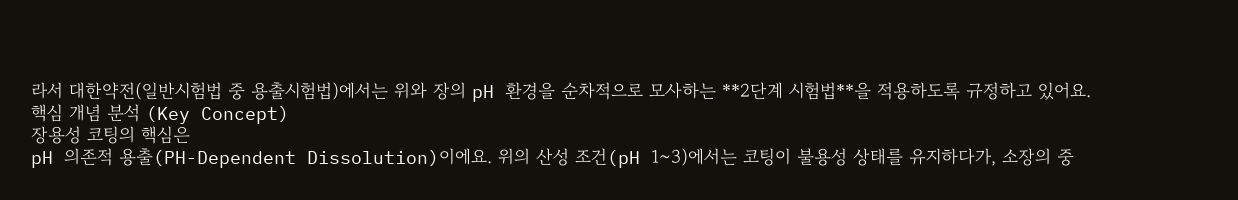라서 대한약전(일반시험법 중 용출시험법)에서는 위와 장의 pH 환경을 순차적으로 모사하는 **2단계 시험법**을 적용하도록 규정하고 있어요.
핵심 개념 분석 (Key Concept)
장용성 코팅의 핵심은
pH 의존적 용출(PH-Dependent Dissolution)이에요. 위의 산성 조건(pH 1~3)에서는 코팅이 불용성 상태를 유지하다가, 소장의 중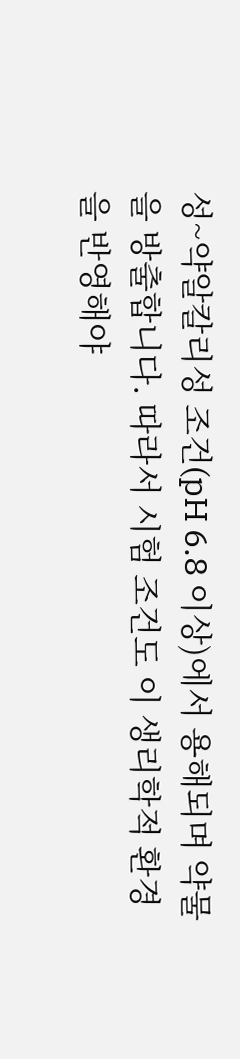성~약알칼리성 조건(pH 6.8 이상)에서 용해되며 약물을 방출합니다. 따라서 시험 조건도 이 생리학적 환경을 반영해야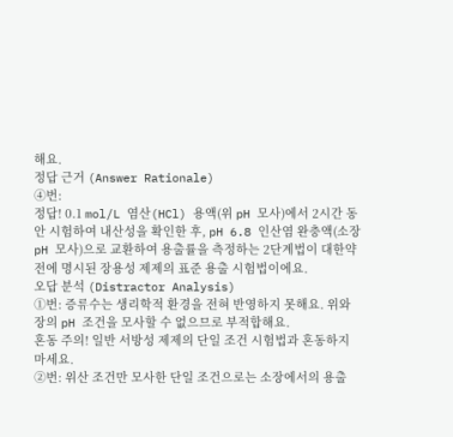해요.
정답 근거 (Answer Rationale)
④번:
정답! 0.1 mol/L 염산(HCl) 용액(위 pH 모사)에서 2시간 동안 시험하여 내산성을 확인한 후, pH 6.8 인산염 완충액(소장 pH 모사)으로 교환하여 용출률을 측정하는 2단계법이 대한약전에 명시된 장용성 제제의 표준 용출 시험법이에요.
오답 분석 (Distractor Analysis)
①번: 증류수는 생리학적 환경을 전혀 반영하지 못해요. 위와 장의 pH 조건을 모사할 수 없으므로 부적합해요.
혼동 주의! 일반 서방성 제제의 단일 조건 시험법과 혼동하지 마세요.
②번: 위산 조건만 모사한 단일 조건으로는 소장에서의 용출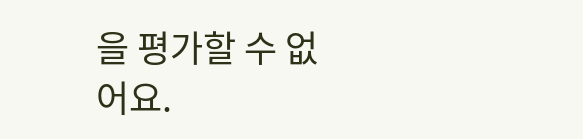을 평가할 수 없어요.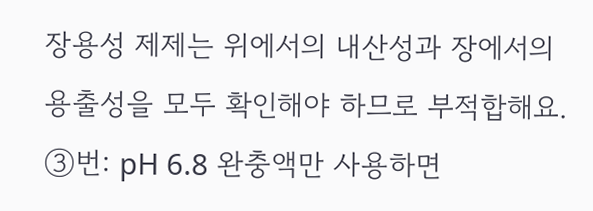장용성 제제는 위에서의 내산성과 장에서의 용출성을 모두 확인해야 하므로 부적합해요.
③번: pH 6.8 완충액만 사용하면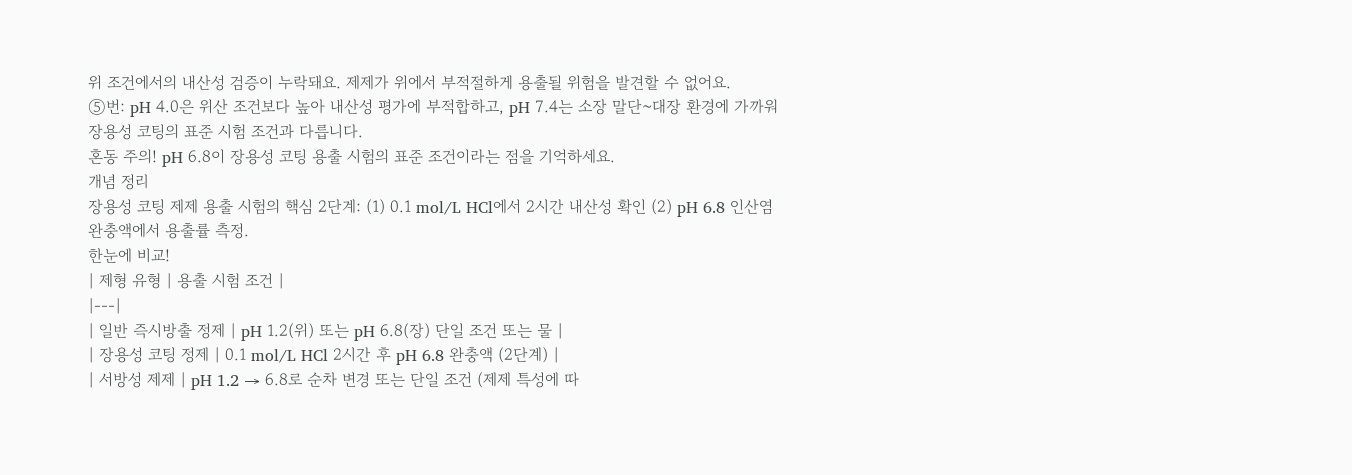위 조건에서의 내산성 검증이 누락돼요. 제제가 위에서 부적절하게 용출될 위험을 발견할 수 없어요.
⑤번: pH 4.0은 위산 조건보다 높아 내산성 평가에 부적합하고, pH 7.4는 소장 말단~대장 환경에 가까워 장용성 코팅의 표준 시험 조건과 다릅니다.
혼동 주의! pH 6.8이 장용성 코팅 용출 시험의 표준 조건이라는 점을 기억하세요.
개념 정리
장용성 코팅 제제 용출 시험의 핵심 2단계: (1) 0.1 mol/L HCl에서 2시간 내산성 확인 (2) pH 6.8 인산염 완충액에서 용출률 측정.
한눈에 비교!
| 제형 유형 | 용출 시험 조건 |
|---|
| 일반 즉시방출 정제 | pH 1.2(위) 또는 pH 6.8(장) 단일 조건 또는 물 |
| 장용성 코팅 정제 | 0.1 mol/L HCl 2시간 후 pH 6.8 완충액 (2단계) |
| 서방성 제제 | pH 1.2 → 6.8로 순차 변경 또는 단일 조건 (제제 특성에 따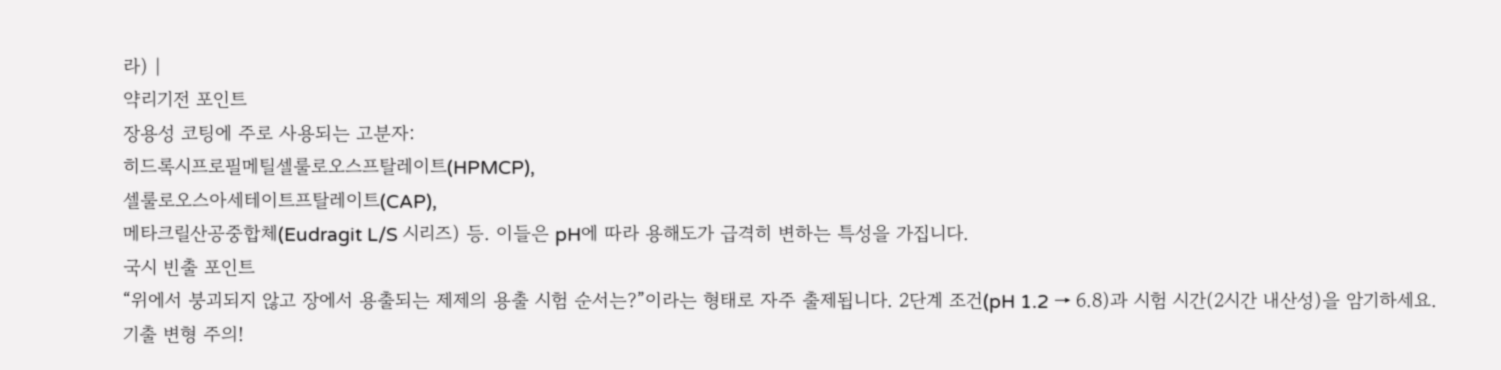라) |
약리기전 포인트
장용성 코팅에 주로 사용되는 고분자:
히드록시프로필메틸셀룰로오스프탈레이트(HPMCP),
셀룰로오스아세테이트프탈레이트(CAP),
메타크릴산공중합체(Eudragit L/S 시리즈) 등. 이들은 pH에 따라 용해도가 급격히 변하는 특성을 가집니다.
국시 빈출 포인트
“위에서 붕괴되지 않고 장에서 용출되는 제제의 용출 시험 순서는?”이라는 형태로 자주 출제됩니다. 2단계 조건(pH 1.2 → 6.8)과 시험 시간(2시간 내산성)을 암기하세요.
기출 변형 주의!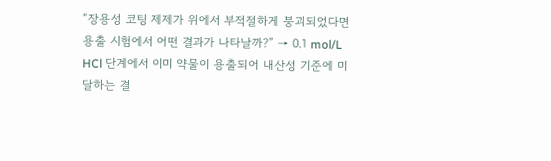“장용성 코팅 제제가 위에서 부적절하게 붕괴되었다면 용출 시험에서 어떤 결과가 나타날까?” → 0.1 mol/L HCl 단계에서 이미 약물이 용출되어 내산성 기준에 미달하는 결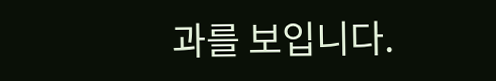과를 보입니다.